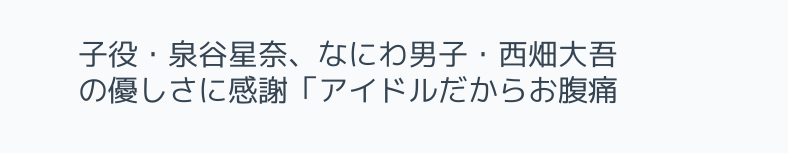子役・泉谷星奈、なにわ男子・西畑大吾の優しさに感謝「アイドルだからお腹痛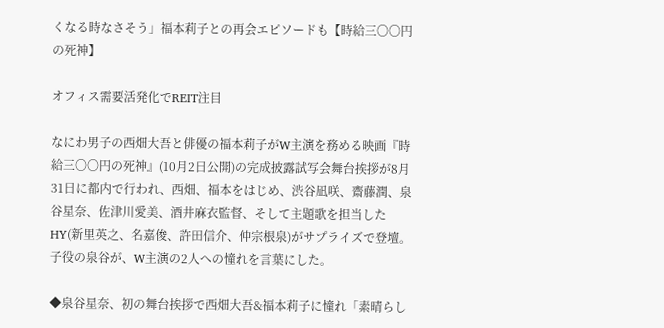くなる時なさそう」福本莉子との再会エピソードも【時給三〇〇円の死神】

オフィス需要活発化でREIT注目

なにわ男子の西畑大吾と俳優の福本莉子がW主演を務める映画『時給三〇〇円の死神』(10月2日公開)の完成披露試写会舞台挨拶が8月31日に都内で行われ、西畑、福本をはじめ、渋谷凪咲、齋藤潤、泉谷星奈、佐津川愛美、酒井麻衣監督、そして主題歌を担当したHY(新里英之、名嘉俊、許田信介、仲宗根泉)がサプライズで登壇。子役の泉谷が、W主演の2人への憧れを言葉にした。

◆泉谷星奈、初の舞台挨拶で西畑大吾&福本莉子に憧れ「素晴らし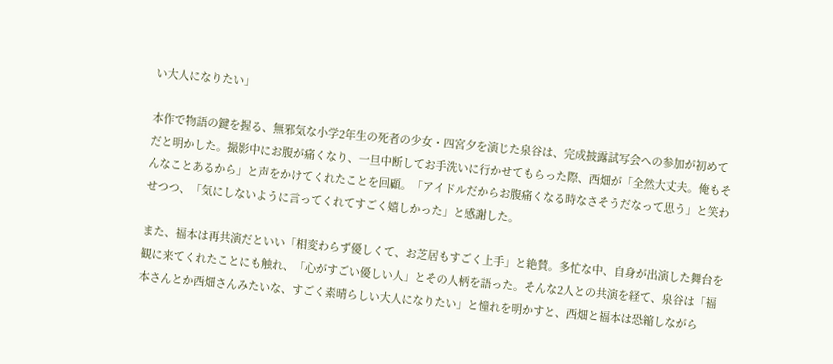い大人になりたい」

本作で物語の鍵を握る、無邪気な小学2年生の死者の少女・四宮夕を演じた泉谷は、完成披露試写会への参加が初めてだと明かした。撮影中にお腹が痛くなり、一旦中断してお手洗いに行かせてもらった際、西畑が「全然大丈夫。俺もそんなことあるから」と声をかけてくれたことを回顧。「アイドルだからお腹痛くなる時なさそうだなって思う」と笑わせつつ、「気にしないように言ってくれてすごく嬉しかった」と感謝した。

また、福本は再共演だといい「相変わらず優しくて、お芝居もすごく上手」と絶賛。多忙な中、自身が出演した舞台を観に来てくれたことにも触れ、「心がすごい優しい人」とその人柄を語った。そんな2人との共演を経て、泉谷は「福本さんとか西畑さんみたいな、すごく素晴らしい大人になりたい」と憧れを明かすと、西畑と福本は恐縮しながら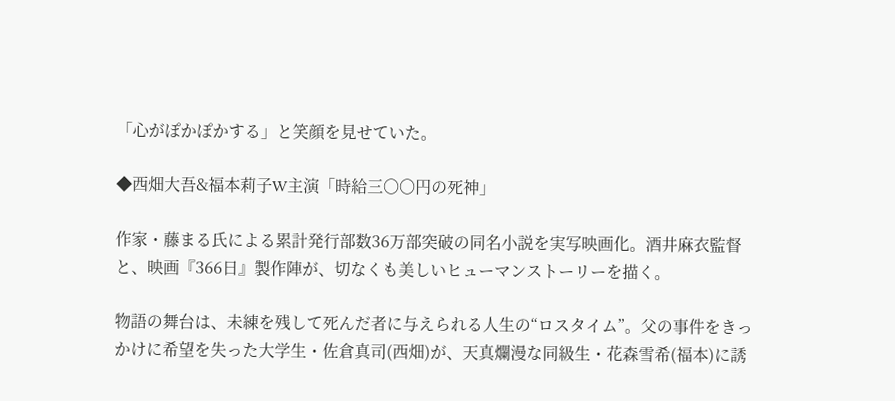「心がぽかぽかする」と笑顔を見せていた。

◆西畑大吾&福本莉子W主演「時給三〇〇円の死神」

作家・藤まる氏による累計発行部数36万部突破の同名小説を実写映画化。酒井麻衣監督と、映画『366日』製作陣が、切なくも美しいヒューマンストーリーを描く。

物語の舞台は、未練を残して死んだ者に与えられる人生の“ロスタイム”。父の事件をきっかけに希望を失った大学生・佐倉真司(西畑)が、天真爛漫な同級生・花森雪希(福本)に誘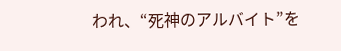われ、“死神のアルバイト”を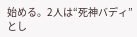始める。2人は“死神バディ”とし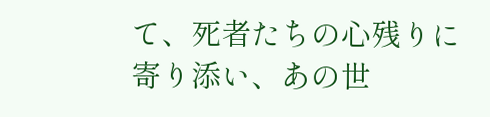て、死者たちの心残りに寄り添い、あの世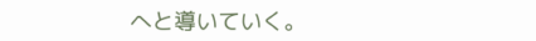へと導いていく。